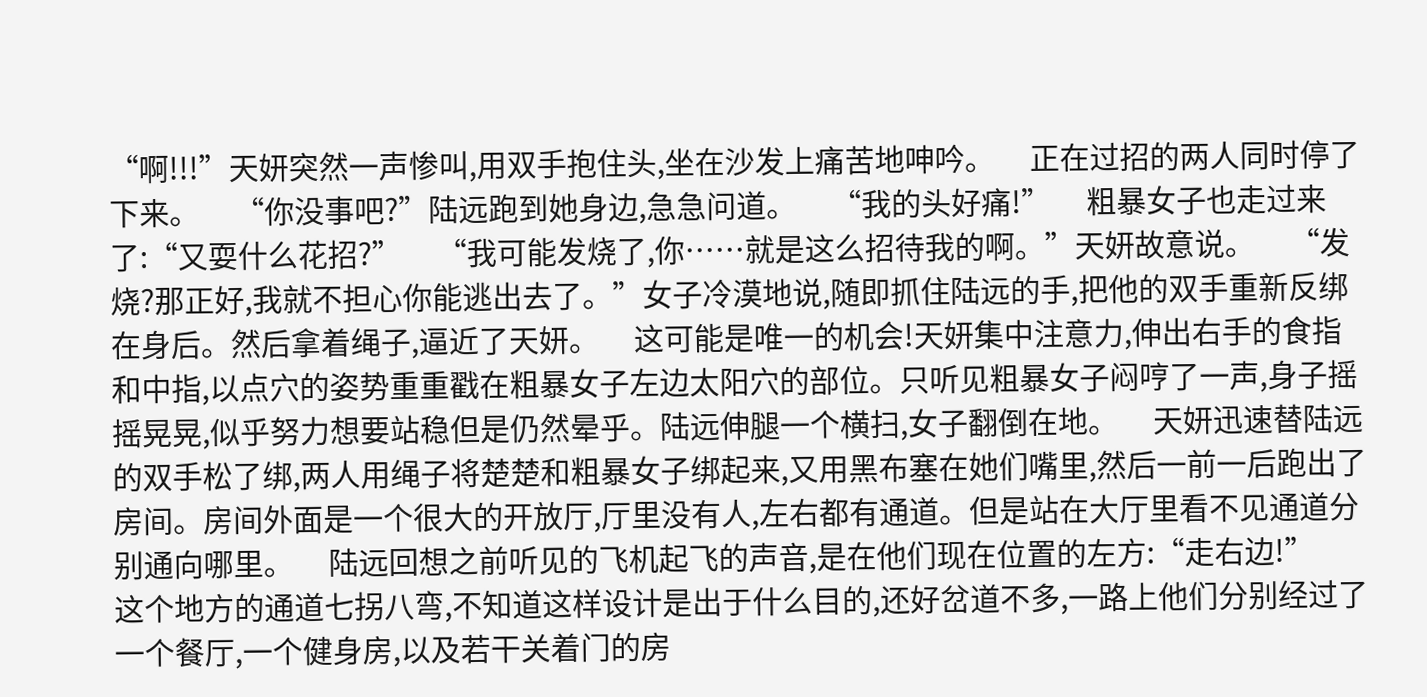“啊!!!”天妍突然一声惨叫,用双手抱住头,坐在沙发上痛苦地呻吟。     正在过招的两人同时停了下来。     “你没事吧?”陆远跑到她身边,急急问道。     “我的头好痛!”     粗暴女子也走过来了:“又耍什么花招?”     “我可能发烧了,你……就是这么招待我的啊。”天妍故意说。     “发烧?那正好,我就不担心你能逃出去了。”女子冷漠地说,随即抓住陆远的手,把他的双手重新反绑在身后。然后拿着绳子,逼近了天妍。     这可能是唯一的机会!天妍集中注意力,伸出右手的食指和中指,以点穴的姿势重重戳在粗暴女子左边太阳穴的部位。只听见粗暴女子闷哼了一声,身子摇摇晃晃,似乎努力想要站稳但是仍然晕乎。陆远伸腿一个横扫,女子翻倒在地。     天妍迅速替陆远的双手松了绑,两人用绳子将楚楚和粗暴女子绑起来,又用黑布塞在她们嘴里,然后一前一后跑出了房间。房间外面是一个很大的开放厅,厅里没有人,左右都有通道。但是站在大厅里看不见通道分别通向哪里。     陆远回想之前听见的飞机起飞的声音,是在他们现在位置的左方:“走右边!”     这个地方的通道七拐八弯,不知道这样设计是出于什么目的,还好岔道不多,一路上他们分别经过了一个餐厅,一个健身房,以及若干关着门的房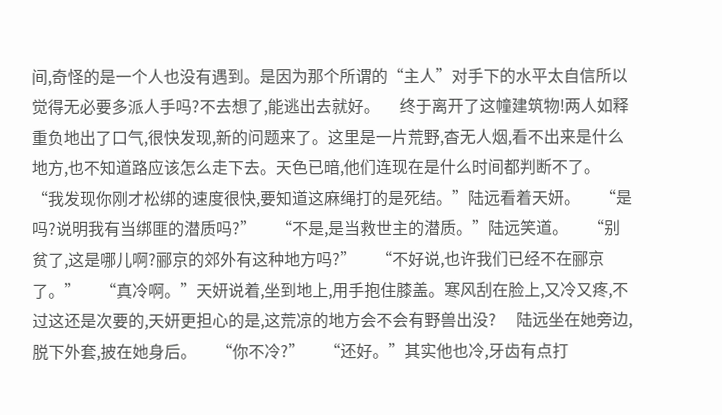间,奇怪的是一个人也没有遇到。是因为那个所谓的“主人”对手下的水平太自信所以觉得无必要多派人手吗?不去想了,能逃出去就好。     终于离开了这幢建筑物!两人如释重负地出了口气,很快发现,新的问题来了。这里是一片荒野,杳无人烟,看不出来是什么地方,也不知道路应该怎么走下去。天色已暗,他们连现在是什么时间都判断不了。     “我发现你刚才松绑的速度很快,要知道这麻绳打的是死结。”陆远看着天妍。     “是吗?说明我有当绑匪的潜质吗?”     “不是,是当救世主的潜质。”陆远笑道。     “别贫了,这是哪儿啊?郦京的郊外有这种地方吗?”     “不好说,也许我们已经不在郦京了。”     “真冷啊。”天妍说着,坐到地上,用手抱住膝盖。寒风刮在脸上,又冷又疼,不过这还是次要的,天妍更担心的是,这荒凉的地方会不会有野兽出没?     陆远坐在她旁边,脱下外套,披在她身后。     “你不冷?”     “还好。”其实他也冷,牙齿有点打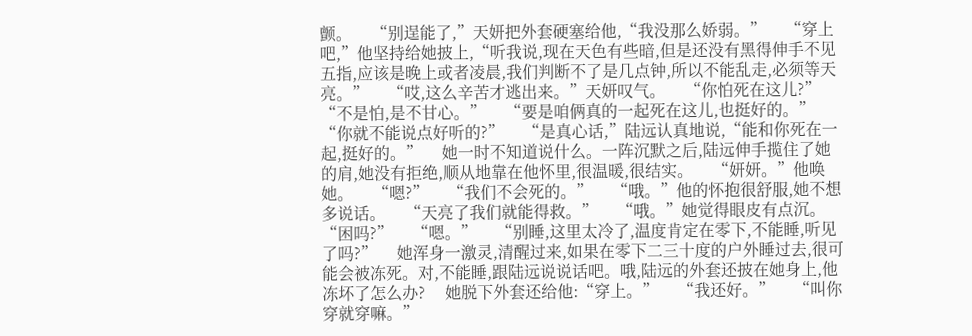颤。     “别逞能了,”天妍把外套硬塞给他,“我没那么娇弱。”     “穿上吧,”他坚持给她披上,“听我说,现在天色有些暗,但是还没有黑得伸手不见五指,应该是晚上或者凌晨,我们判断不了是几点钟,所以不能乱走,必须等天亮。”     “哎,这么辛苦才逃出来。”天妍叹气。     “你怕死在这儿?”     “不是怕,是不甘心。”     “要是咱俩真的一起死在这儿,也挺好的。”     “你就不能说点好听的?”     “是真心话,”陆远认真地说,“能和你死在一起,挺好的。”     她一时不知道说什么。一阵沉默之后,陆远伸手揽住了她的肩,她没有拒绝,顺从地靠在他怀里,很温暖,很结实。     “妍妍。”他唤她。     “嗯?”     “我们不会死的。”     “哦。”他的怀抱很舒服,她不想多说话。     “天亮了我们就能得救。”     “哦。”她觉得眼皮有点沉。     “困吗?”     “嗯。”     “别睡,这里太冷了,温度肯定在零下,不能睡,听见了吗?”     她浑身一激灵,清醒过来,如果在零下二三十度的户外睡过去,很可能会被冻死。对,不能睡,跟陆远说说话吧。哦,陆远的外套还披在她身上,他冻坏了怎么办?     她脱下外套还给他:“穿上。”     “我还好。”     “叫你穿就穿嘛。”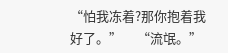“怕我冻着?那你抱着我好了。”     “流氓。”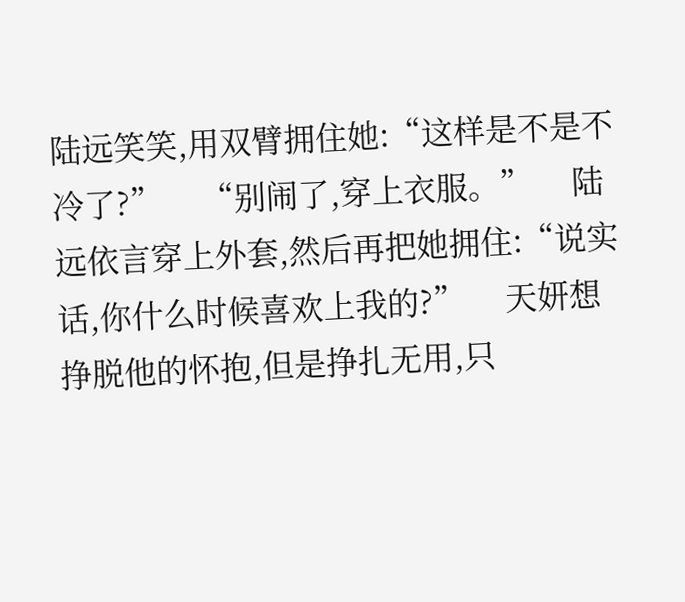陆远笑笑,用双臂拥住她:“这样是不是不冷了?”     “别闹了,穿上衣服。”     陆远依言穿上外套,然后再把她拥住:“说实话,你什么时候喜欢上我的?”     天妍想挣脱他的怀抱,但是挣扎无用,只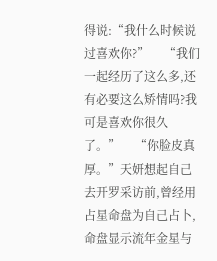得说:“我什么时候说过喜欢你?”     “我们一起经历了这么多,还有必要这么矫情吗?我可是喜欢你很久了。”     “你脸皮真厚。”天妍想起自己去开罗采访前,曾经用占星命盘为自己占卜,命盘显示流年金星与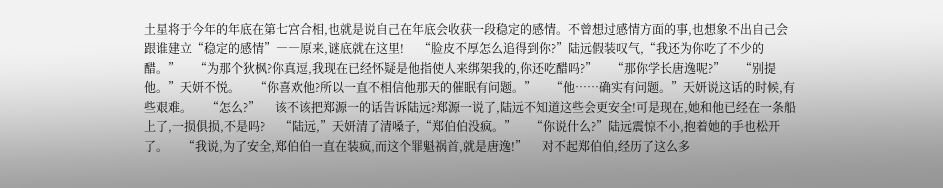土星将于今年的年底在第七宫合相,也就是说自己在年底会收获一段稳定的感情。不曾想过感情方面的事,也想象不出自己会跟谁建立“稳定的感情”――原来,谜底就在这里!     “脸皮不厚怎么追得到你?”陆远假装叹气,“我还为你吃了不少的醋。”     “为那个狄枫?你真逗,我现在已经怀疑是他指使人来绑架我的,你还吃醋吗?”     “那你学长唐逸呢?”     “别提他。”天妍不悦。     “你喜欢他?所以一直不相信他那天的催眠有问题。”     “他……确实有问题。”天妍说这话的时候,有些艰难。     “怎么?”     该不该把郑源一的话告诉陆远?郑源一说了,陆远不知道这些会更安全!可是现在,她和他已经在一条船上了,一损俱损,不是吗?     “陆远,”天妍清了清嗓子,“郑伯伯没疯。”     “你说什么?”陆远震惊不小,抱着她的手也松开了。     “我说,为了安全,郑伯伯一直在装疯,而这个罪魁祸首,就是唐逸!”     对不起郑伯伯,经历了这么多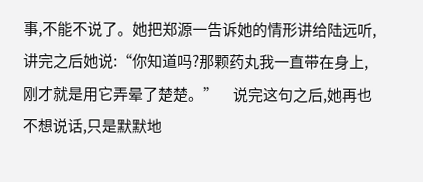事,不能不说了。她把郑源一告诉她的情形讲给陆远听,讲完之后她说:“你知道吗?那颗药丸我一直带在身上,刚才就是用它弄晕了楚楚。”     说完这句之后,她再也不想说话,只是默默地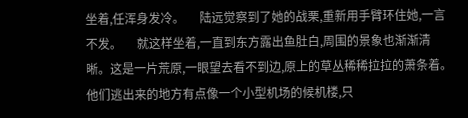坐着,任浑身发冷。     陆远觉察到了她的战栗,重新用手臂环住她,一言不发。     就这样坐着,一直到东方露出鱼肚白,周围的景象也渐渐清晰。这是一片荒原,一眼望去看不到边,原上的草丛稀稀拉拉的萧条着。他们逃出来的地方有点像一个小型机场的候机楼,只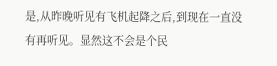是,从昨晚听见有飞机起降之后,到现在一直没有再听见。显然这不会是个民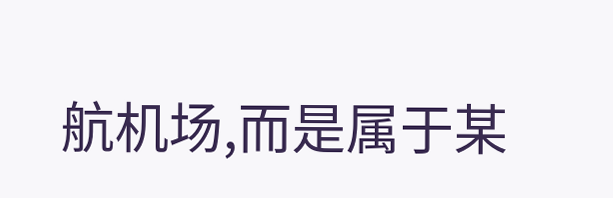航机场,而是属于某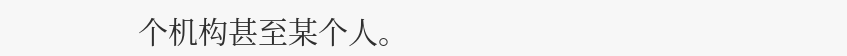个机构甚至某个人。